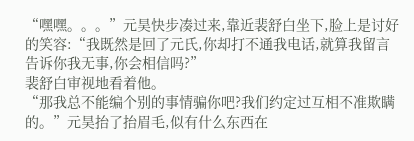“嘿嘿。。。”元昊快步凑过来,靠近裴舒白坐下,脸上是讨好的笑容:“我既然是回了元氏,你却打不通我电话,就算我留言告诉你我无事,你会相信吗?”
裴舒白审视地看着他。
“那我总不能编个别的事情骗你吧?我们约定过互相不准欺瞒的。”元昊抬了抬眉毛,似有什么东西在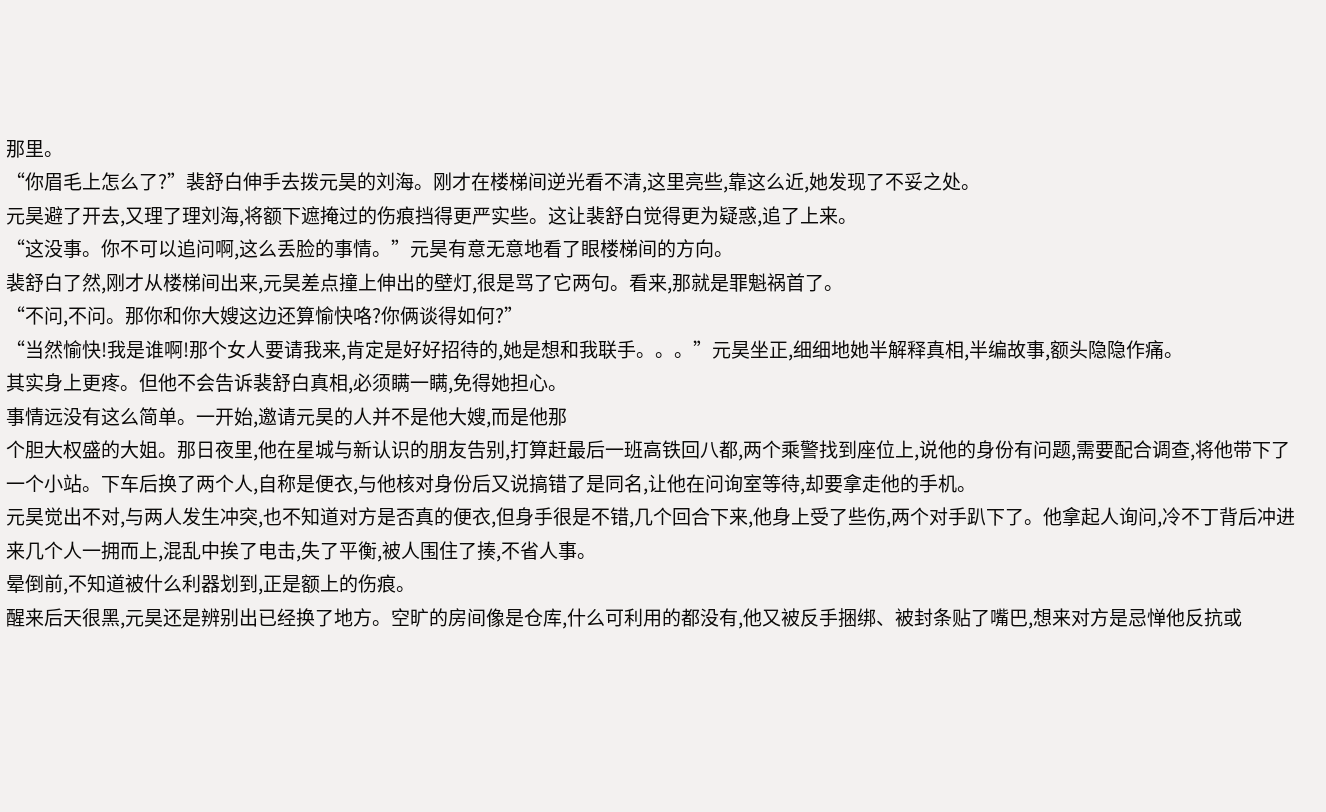那里。
“你眉毛上怎么了?”裴舒白伸手去拨元昊的刘海。刚才在楼梯间逆光看不清,这里亮些,靠这么近,她发现了不妥之处。
元昊避了开去,又理了理刘海,将额下遮掩过的伤痕挡得更严实些。这让裴舒白觉得更为疑惑,追了上来。
“这没事。你不可以追问啊,这么丢脸的事情。”元昊有意无意地看了眼楼梯间的方向。
裴舒白了然,刚才从楼梯间出来,元昊差点撞上伸出的壁灯,很是骂了它两句。看来,那就是罪魁祸首了。
“不问,不问。那你和你大嫂这边还算愉快咯?你俩谈得如何?”
“当然愉快!我是谁啊!那个女人要请我来,肯定是好好招待的,她是想和我联手。。。”元昊坐正,细细地她半解释真相,半编故事,额头隐隐作痛。
其实身上更疼。但他不会告诉裴舒白真相,必须瞒一瞒,免得她担心。
事情远没有这么简单。一开始,邀请元昊的人并不是他大嫂,而是他那
个胆大权盛的大姐。那日夜里,他在星城与新认识的朋友告别,打算赶最后一班高铁回八都,两个乘警找到座位上,说他的身份有问题,需要配合调查,将他带下了一个小站。下车后换了两个人,自称是便衣,与他核对身份后又说搞错了是同名,让他在问询室等待,却要拿走他的手机。
元昊觉出不对,与两人发生冲突,也不知道对方是否真的便衣,但身手很是不错,几个回合下来,他身上受了些伤,两个对手趴下了。他拿起人询问,冷不丁背后冲进来几个人一拥而上,混乱中挨了电击,失了平衡,被人围住了揍,不省人事。
晕倒前,不知道被什么利器划到,正是额上的伤痕。
醒来后天很黑,元昊还是辨别出已经换了地方。空旷的房间像是仓库,什么可利用的都没有,他又被反手捆绑、被封条贴了嘴巴,想来对方是忌惮他反抗或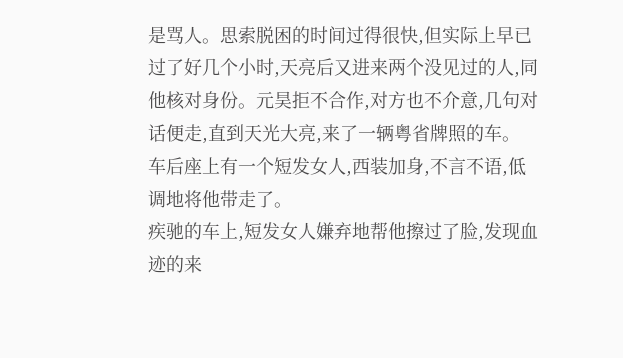是骂人。思索脱困的时间过得很快,但实际上早已过了好几个小时,天亮后又进来两个没见过的人,同他核对身份。元昊拒不合作,对方也不介意,几句对话便走,直到天光大亮,来了一辆粤省牌照的车。
车后座上有一个短发女人,西装加身,不言不语,低调地将他带走了。
疾驰的车上,短发女人嫌弃地帮他擦过了脸,发现血迹的来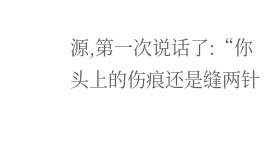源,第一次说话了:“你头上的伤痕还是缝两针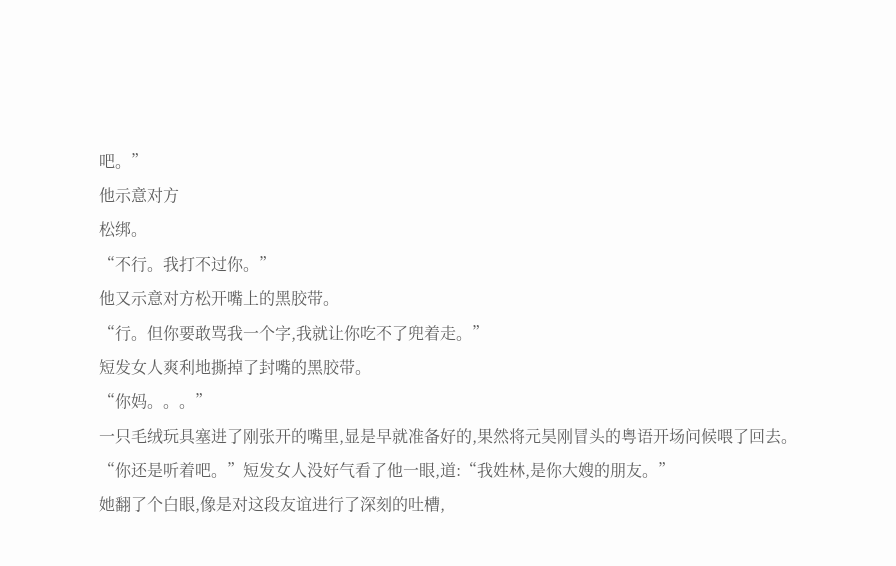吧。”
他示意对方
松绑。
“不行。我打不过你。”
他又示意对方松开嘴上的黑胶带。
“行。但你要敢骂我一个字,我就让你吃不了兜着走。”
短发女人爽利地撕掉了封嘴的黑胶带。
“你妈。。。”
一只毛绒玩具塞进了刚张开的嘴里,显是早就准备好的,果然将元昊刚冒头的粤语开场问候喂了回去。
“你还是听着吧。”短发女人没好气看了他一眼,道:“我姓林,是你大嫂的朋友。”
她翻了个白眼,像是对这段友谊进行了深刻的吐槽,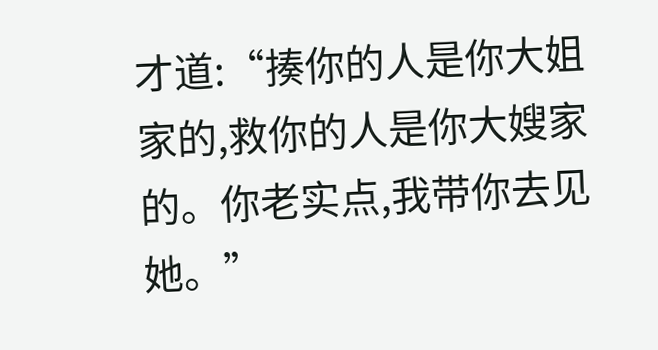才道:“揍你的人是你大姐家的,救你的人是你大嫂家的。你老实点,我带你去见她。”